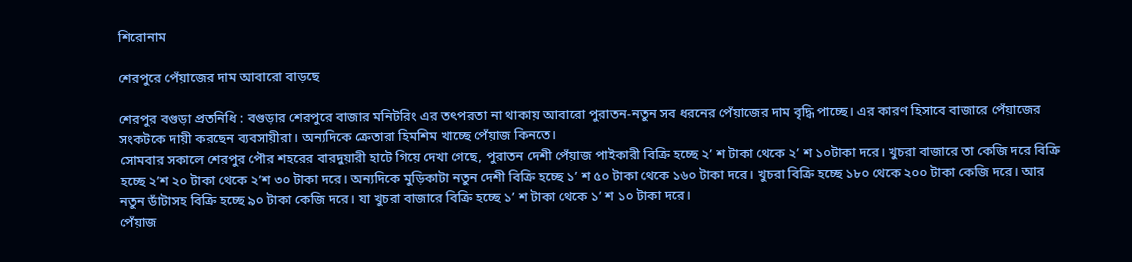শিরোনাম

শেরপুরে পেঁয়াজের দাম আবারো বাড়ছে

শেরপুর বগুড়া প্রতনিধি : বগুড়ার শেরপুরে বাজার মনিটরিং এর তৎপরতা না থাকায় আবারো পুরাতন-নতুন সব ধরনের পেঁয়াজের দাম বৃদ্ধি পাচ্ছে। এর কারণ হিসাবে বাজারে পেঁয়াজের সংকটকে দায়ী করছেন ব্যবসায়ীরা। অন্যদিকে ক্রেতারা হিমশিম খাচ্ছে পেঁয়াজ কিনতে।
সোমবার সকালে শেরপুর পৌর শহরের বারদুয়ারী হাটে গিয়ে দেখা গেছে, পুরাতন দেশী পেঁয়াজ পাইকারী বিক্রি হচ্ছে ২’ শ টাকা থেকে ২’ শ ১০টাকা দরে। খুচরা বাজারে তা কেজি দরে বিক্রি হচ্ছে ২’শ ২০ টাকা থেকে ২’শ ৩০ টাকা দরে। অন্যদিকে মুড়িকাটা নতুন দেশী বিক্রি হচ্ছে ১’ শ ৫০ টাকা থেকে ১৬০ টাকা দরে। খুচরা বিক্রি হচ্ছে ১৮০ থেকে ২০০ টাকা কেজি দরে। আর নতুন ডাঁটাসহ বিক্রি হচ্ছে ৯০ টাকা কেজি দরে। যা খুচরা বাজারে বিক্রি হচ্ছে ১’ শ টাকা থেকে ১’ শ ১০ টাকা দরে।
পেঁয়াজ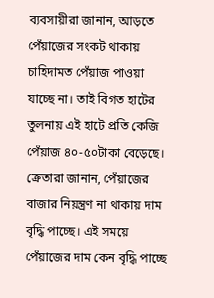ব্যবসায়ীরা জানান, আড়তে পেঁয়াজের সংকট থাকায় চাহিদামত পেঁয়াজ পাওয়া যাচ্ছে না। তাই বিগত হাটের তুলনায় এই হাটে প্রতি কেজি পেঁয়াজ ৪০-৫০টাকা বেড়েছে।
ক্রেতারা জানান, পেঁয়াজের বাজার নিয়ন্ত্রণ না থাকায় দাম বৃদ্ধি পাচ্ছে। এই সময়ে পেঁয়াজের দাম কেন বৃদ্ধি পাচ্ছে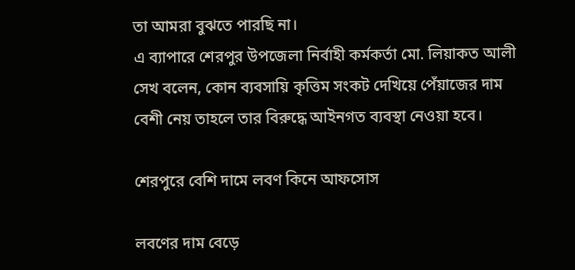তা আমরা বুঝতে পারছি না।
এ ব্যাপারে শেরপুর উপজেলা নির্বাহী কর্মকর্তা মো. লিয়াকত আলী সেখ বলেন, কোন ব্যবসায়ি কৃত্তিম সংকট দেখিয়ে পেঁয়াজের দাম বেশী নেয় তাহলে তার বিরুদ্ধে আইনগত ব্যবস্থা নেওয়া হবে।

শেরপুরে বেশি দামে লবণ কিনে আফসোস

লবণের দাম বেড়ে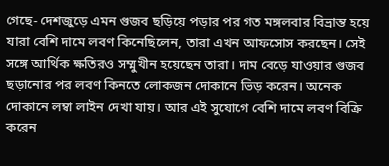গেছে- দেশজুড়ে এমন গুজব ছড়িয়ে পড়ার পর গত মঙ্গলবার বিভ্রান্ত হয়ে যারা বেশি দামে লবণ কিনেছিলেন, তারা এখন আফসোস করছেন। সেই সঙ্গে আর্থিক ক্ষতিরও সম্মুখীন হয়েছেন তারা। দাম বেড়ে যাওয়ার গুজব ছড়ানোর পর লবণ কিনতে লোকজন দোকানে ভিড় করেন। অনেক দোকানে লম্বা লাইন দেখা যায়। আর এই সুযোগে বেশি দামে লবণ বিক্রি করেন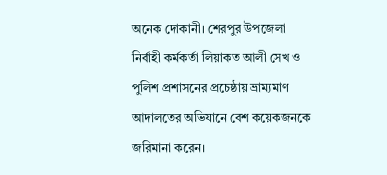অনেক দোকানী। শেরপুর উপজেলা নির্বাহী কর্মকর্তা লিয়াকত আলী সেখ ও পুলিশ প্রশাসনের প্রচেষ্ঠায় ভ্রাম্যমাণ আদালতের অভিযানে বেশ কয়েকজনকে জরিমানা করেন।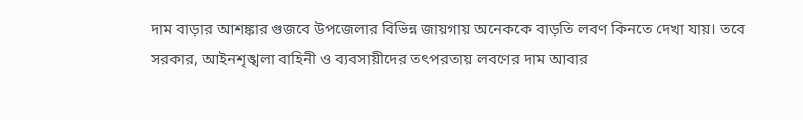দাম বাড়ার আশঙ্কার গুজবে উপজেলার বিভিন্ন জায়গায় অনেককে বাড়তি লবণ কিনতে দেখা যায়। তবে সরকার, আইনশৃঙ্খলা বাহিনী ও ব্যবসায়ীদের তৎপরতায় লবণের দাম আবার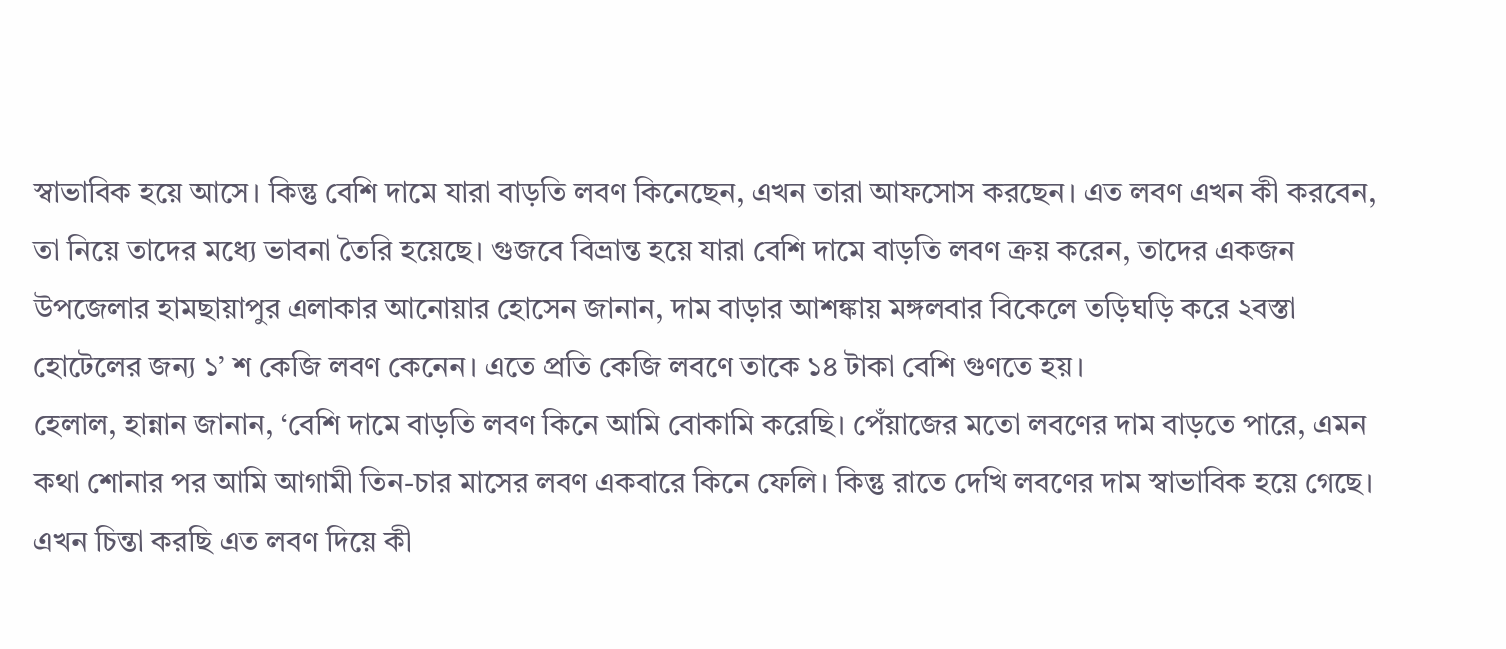স্বাভাবিক হয়ে আসে। কিন্তু বেশি দামে যারা বাড়তি লবণ কিনেছেন, এখন তারা আফসোস করছেন। এত লবণ এখন কী করবেন, তা নিয়ে তাদের মধ্যে ভাবনা তৈরি হয়েছে। গুজবে বিভ্রান্ত হয়ে যারা বেশি দামে বাড়তি লবণ ক্রয় করেন, তাদের একজন উপজেলার হামছায়াপুর এলাকার আনোয়ার হোসেন জানান, দাম বাড়ার আশঙ্কায় মঙ্গলবার বিকেলে তড়িঘড়ি করে ২বস্তা হোটেলের জন্য ১’ শ কেজি লবণ কেনেন। এতে প্রতি কেজি লবণে তাকে ১৪ টাকা বেশি গুণতে হয়।
হেলাল, হান্নান জানান, ‘বেশি দামে বাড়তি লবণ কিনে আমি বোকামি করেছি। পেঁয়াজের মতো লবণের দাম বাড়তে পারে, এমন কথা শোনার পর আমি আগামী তিন-চার মাসের লবণ একবারে কিনে ফেলি। কিন্তু রাতে দেখি লবণের দাম স্বাভাবিক হয়ে গেছে। এখন চিন্তা করছি এত লবণ দিয়ে কী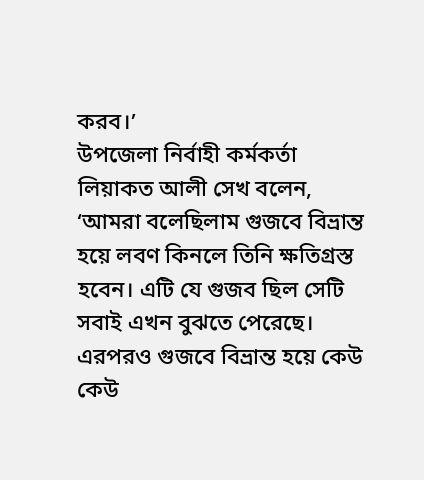করব।’
উপজেলা নির্বাহী কর্মকর্তা লিয়াকত আলী সেখ বলেন, ‘আমরা বলেছিলাম গুজবে বিভ্রান্ত হয়ে লবণ কিনলে তিনি ক্ষতিগ্রস্ত হবেন। এটি যে গুজব ছিল সেটি সবাই এখন বুঝতে পেরেছে।
এরপরও গুজবে বিভ্রান্ত হয়ে কেউ কেউ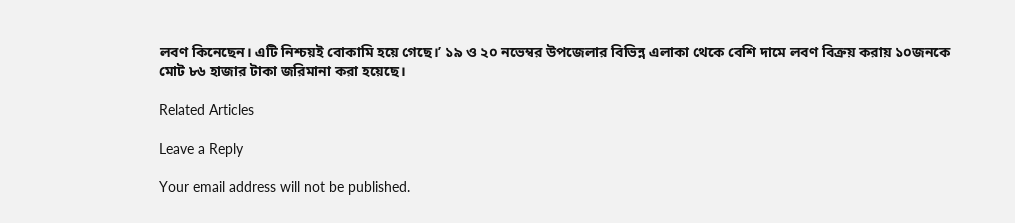লবণ কিনেছেন। এটি নিশ্চয়ই বোকামি হয়ে গেছে।’ ১৯ ও ২০ নভেম্বর উপজেলার বিভিন্ন এলাকা থেকে বেশি দামে লবণ বিক্রয় করায় ১০জনকে মোট ৮৬ হাজার টাকা জরিমানা করা হয়েছে।

Related Articles

Leave a Reply

Your email address will not be published.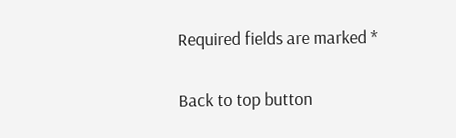Required fields are marked *

Back to top button